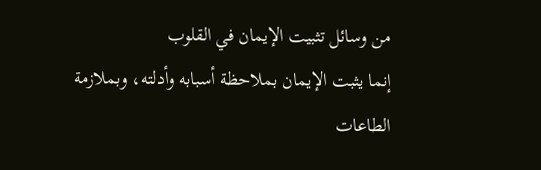من وسائل تثبيت الإيمان في القلوب
إنما يثبت الإيمان بملاحظة أسبابه وأدلته، وبملازمة الطاعات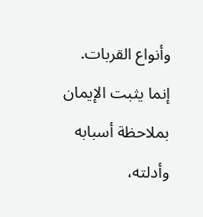وأنواع القربات.
إنما يثبت الإيمان بملاحظة أسبابه وأدلته،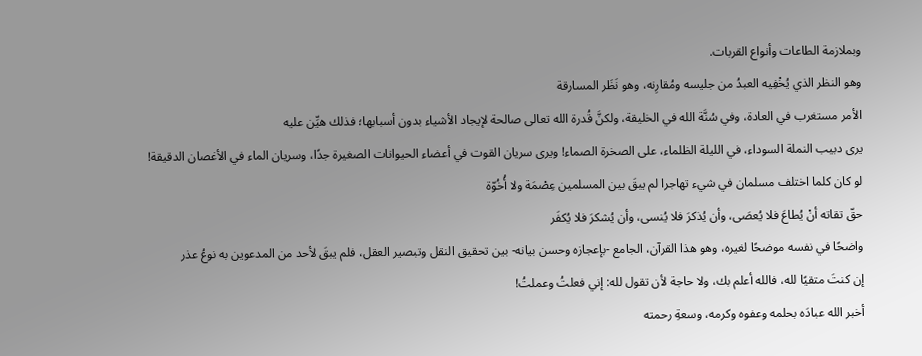وبملازمة الطاعات وأنواع القربات.
وهو النظر الذي يُخْفِيه العبدُ من جليسه ومُقارِنه، وهو نَظَر المسارقة
الأمر مستغرب في العادة، وفي سُنَّة الله في الخليقة، ولكنَّ قُدرة الله تعالى صالحة لإيجاد الأشياء بدون أسبابها؛ فذلك هيِّن عليه
يرى دبيب النملة السوداء، في الليلة الظلماء، على الصخرة الصماء! ويرى سريان القوت في أعضاء الحيوانات الصغيرة جدًا، وسريان الماء في الأغصان الدقيقة!
لو كان كلما اختلف مسلمان في شيء تهاجرا لم يبقَ بين المسلمين عِصْمَة ولا أُخُوّة
حقّ تقاته أنْ يُطاعَ فلا يُعصَى، وأن يُذكرَ فلا يُنسى، وأن يُشكرَ فلا يُكفَر
واضحًا في نفسه موضحًا لغيره، وهو هذا القرآن، الجامع -بإعجازه وحسن بيانه- بين تحقيق النقل وتبصير العقل، فلم يبقَ لأحد من المدعوين به نوعُ عذر
إن كنتَ متقيًا لله، فالله أعلم بك، ولا حاجة لأن تقول لله: إني فعلتُ وعملتُ!
أخبر الله عبادَه بحلمه وعفوه وكرمه، وسعةِ رحمته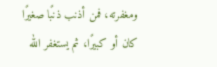ومغفرته، فمن أذنب ذنبًا صغيرًا كان أو كبيرًا، ثم يستغفر الله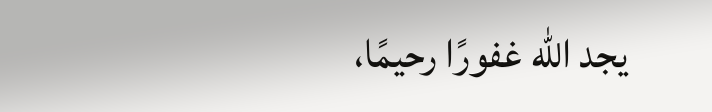يجد الله غفورًا رحيمًا،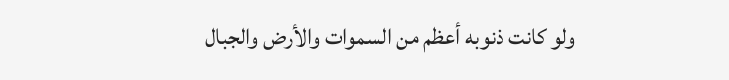ولو كانت ذنوبه أعظم من السموات والأرض والجبال